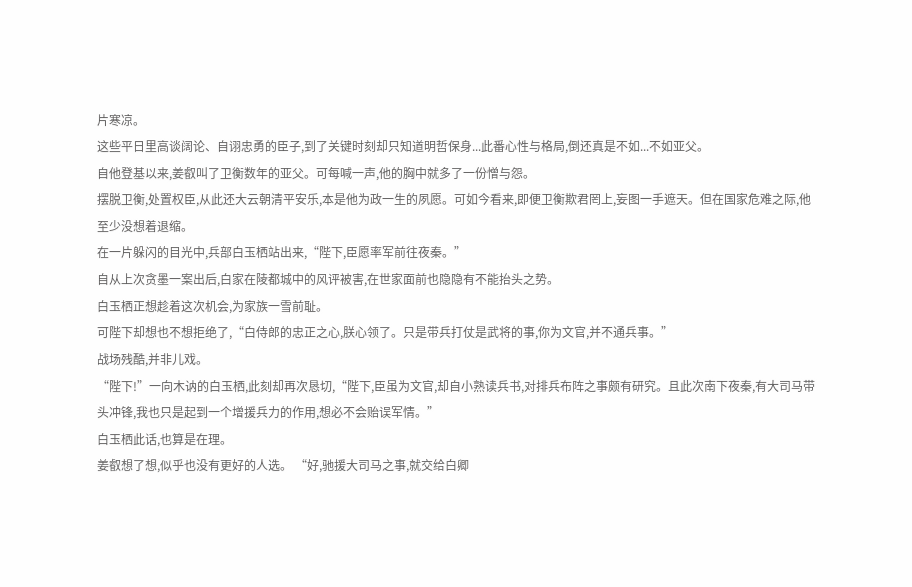片寒凉。
这些平日里高谈阔论、自诩忠勇的臣子,到了关键时刻却只知道明哲保身...此番心性与格局,倒还真是不如...不如亚父。
自他登基以来,姜叡叫了卫衡数年的亚父。可每喊一声,他的胸中就多了一份憎与怨。
摆脱卫衡,处置权臣,从此还大云朝清平安乐,本是他为政一生的夙愿。可如今看来,即便卫衡欺君罔上,妄图一手遮天。但在国家危难之际,他至少没想着退缩。
在一片躲闪的目光中,兵部白玉栖站出来,“陛下,臣愿率军前往夜秦。”
自从上次贪墨一案出后,白家在陵都城中的风评被害,在世家面前也隐隐有不能抬头之势。
白玉栖正想趁着这次机会,为家族一雪前耻。
可陛下却想也不想拒绝了,“白侍郎的忠正之心,朕心领了。只是带兵打仗是武将的事,你为文官,并不通兵事。”
战场残酷,并非儿戏。
“陛下!”一向木讷的白玉栖,此刻却再次恳切,“陛下,臣虽为文官,却自小熟读兵书,对排兵布阵之事颇有研究。且此次南下夜秦,有大司马带头冲锋,我也只是起到一个增援兵力的作用,想必不会贻误军情。”
白玉栖此话,也算是在理。
姜叡想了想,似乎也没有更好的人选。 “好,驰援大司马之事,就交给白卿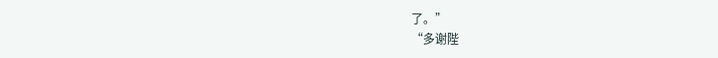了。”
“多谢陛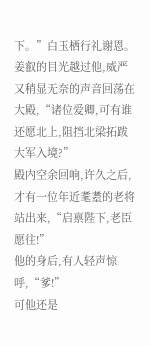下。”白玉栖行礼谢恩。
姜叡的目光越过他,威严又稍显无奈的声音回荡在大殿,“诸位爱卿,可有谁还愿北上,阻挡北梁拓跋大军入境?”
殿内空余回响,许久之后,才有一位年近耄耋的老将站出来,“启禀陛下,老臣愿往!”
他的身后,有人轻声惊呼,“爹!”
可他还是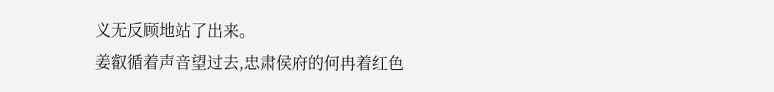义无反顾地站了出来。
姜叡循着声音望过去,忠肃侯府的何冉着红色